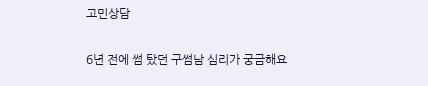고민상담

6년 전에 썸 탔던 구썸남 심리가 궁금해요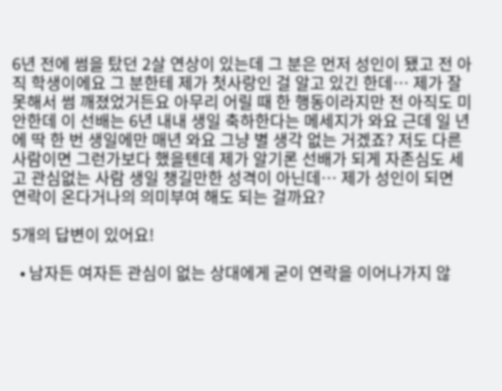6년 전에 썸을 탔던 2살 연상이 있는데 그 분은 먼저 성인이 됐고 전 아직 학생이에요 그 분한테 제가 첫사랑인 걸 알고 있긴 한데… 제가 잘못해서 썸 깨졌었거든요 아무리 어릴 때 한 행동이라지만 전 아직도 미안한데 이 선배는 6년 내내 생일 축하한다는 메세지가 와요 근데 일 년에 딱 한 번 생일에만 매년 와요 그냥 별 생각 없는 거겠죠? 저도 다른 사람이면 그런가보다 했을텐데 제가 알기론 선배가 되게 자존심도 세고 관심없는 사람 생일 챙길만한 성격이 아닌데… 제가 성인이 되면 연락이 온다거나의 의미부여 해도 되는 걸까요?

5개의 답변이 있어요!

  • 남자든 여자든 관심이 없는 상대에게 굳이 연락을 이어나가지 않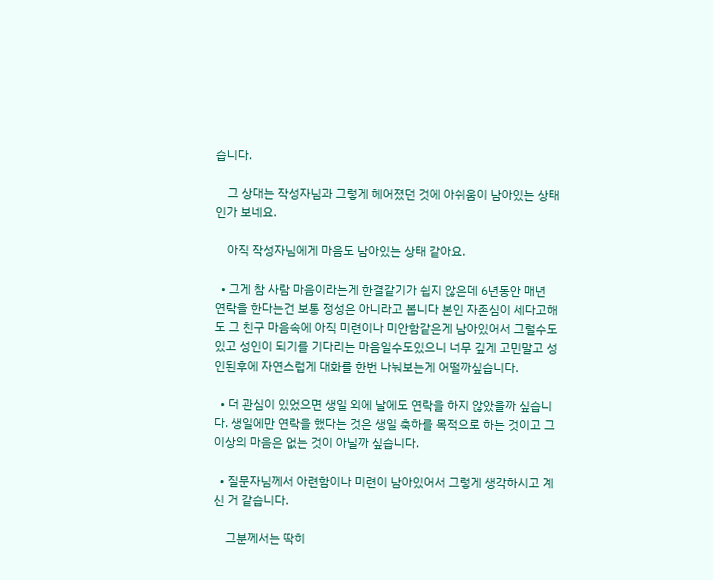습니다.

    그 상대는 작성자님과 그렇게 헤어졌던 것에 아쉬움이 남아있는 상태인가 보네요.

    아직 작성자님에게 마음도 남아있는 상태 같아요.

  • 그게 참 사람 마음이라는게 한결같기가 쉽지 않은데 6년동안 매년 연락을 한다는건 보통 정성은 아니라고 봅니다 본인 자존심이 세다고해도 그 친구 마음속에 아직 미련이나 미안함같은게 남아있어서 그럴수도있고 성인이 되기를 기다리는 마음일수도있으니 너무 깊게 고민말고 성인된후에 자연스럽게 대화를 한번 나눠보는게 어떨까싶습니다.

  • 더 관심이 있었으면 생일 외에 날에도 연락을 하지 않았을까 싶습니다. 생일에만 연락을 했다는 것은 생일 축하를 목적으로 하는 것이고 그 이상의 마음은 없는 것이 아닐까 싶습니다.

  • 질문자님께서 아련함이나 미련이 남아있어서 그렇게 생각하시고 계신 거 같습니다.

    그분께서는 딱히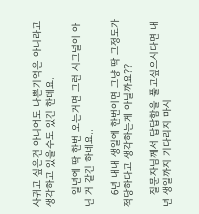사귀고 싶은건 아니어도 나쁜기억은 아니라고 생각하고 있을수도 있긴 한데요.

    일년에 딱 한번 오는거면 그런 시그널이 아닌 거 같긴 하네요..

    6년 내내 생일에 한번이면 그냥 딱 그정도가 적당하다고 생각하는게 아닐까요??

    질문자님께서 답답함을 풀고싶으시다면 내년 생일까지 기다리지 마시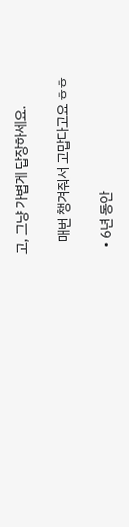고, 그냥 가볍게 답장하세요.

    매번 챙겨줘서 고맙다고요 ㅎㅎ

  • 6년 동안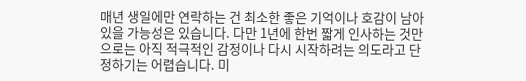매년 생일에만 연락하는 건 최소한 좋은 기억이나 호감이 남아있을 가능성은 있습니다. 다만 1년에 한번 짧게 인사하는 것만으로는 아직 적극적인 감정이나 다시 시작하려는 의도라고 단정하기는 어렵습니다. 미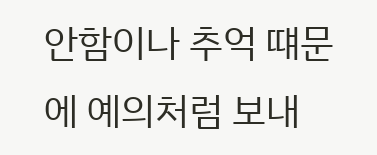안함이나 추억 떄문에 예의처럼 보내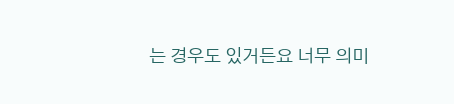는 경우도 있거든요 너무 의미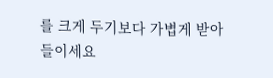를 크게 두기보다 가볍게 받아들이세요